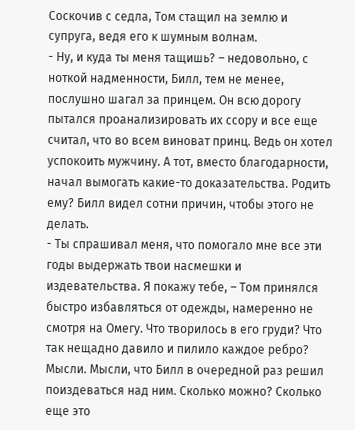Соскочив с седла, Том стащил на землю и супруга, ведя его к шумным волнам.
- Ну, и куда ты меня тащишь? – недовольно, с ноткой надменности, Билл, тем не менее, послушно шагал за принцем. Он всю дорогу пытался проанализировать их ссору и все еще считал, что во всем виноват принц. Ведь он хотел успокоить мужчину. А тот, вместо благодарности, начал вымогать какие-то доказательства. Родить ему? Билл видел сотни причин, чтобы этого не делать.
- Ты спрашивал меня, что помогало мне все эти годы выдержать твои насмешки и издевательства. Я покажу тебе, – Том принялся быстро избавляться от одежды, намеренно не смотря на Омегу. Что творилось в его груди? Что так нещадно давило и пилило каждое ребро? Мысли. Мысли, что Билл в очередной раз решил поиздеваться над ним. Сколько можно? Сколько еще это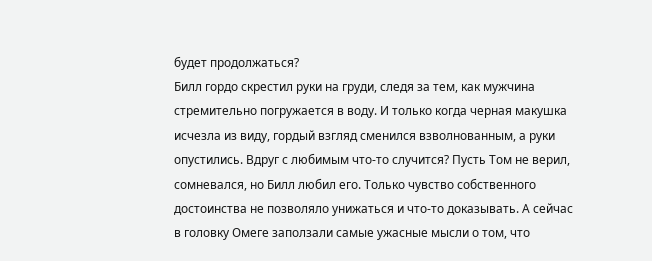будет продолжаться?
Билл гордо скрестил руки на груди, следя за тем, как мужчина стремительно погружается в воду. И только когда черная макушка исчезла из виду, гордый взгляд сменился взволнованным, а руки опустились. Вдруг с любимым что-то случится? Пусть Том не верил, сомневался, но Билл любил его. Только чувство собственного достоинства не позволяло унижаться и что-то доказывать. А сейчас в головку Омеге заползали самые ужасные мысли о том, что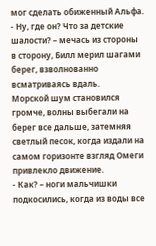мог сделать обиженный Альфа.
- Ну, где он? Что за детские шалости? – мечась из стороны в сторону, Билл мерил шагами берег, взволнованно всматриваясь вдаль.
Морской шум становился громче, волны выбегали на берег все дальше, затемняя светлый песок, когда издали на самом горизонте взгляд Омеги привлекло движение.
- Как? – ноги мальчишки подкосились, когда из воды все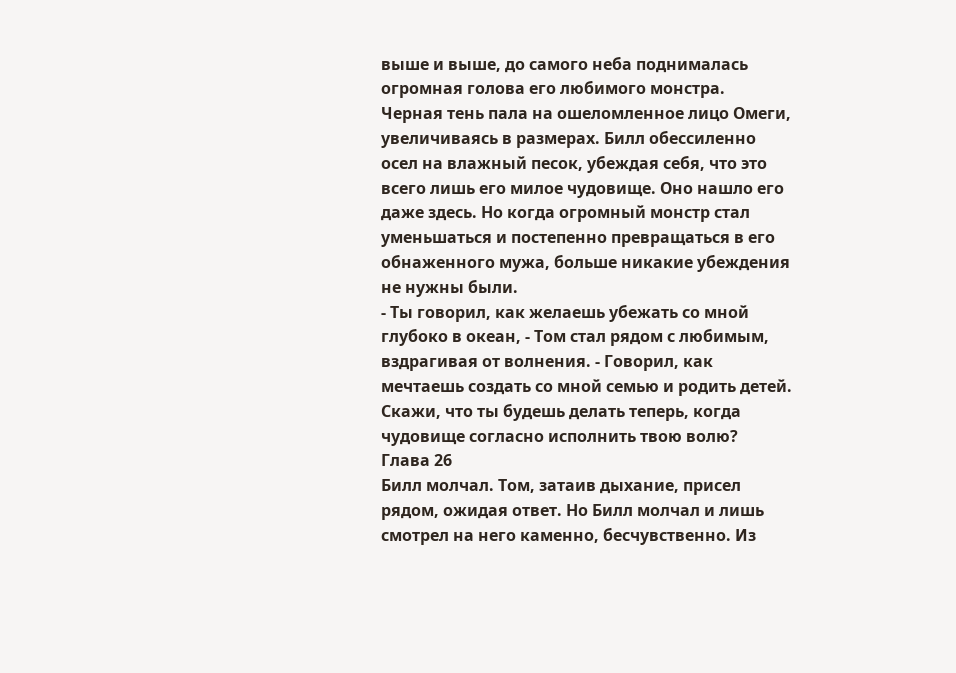выше и выше, до самого неба поднималась огромная голова его любимого монстра.
Черная тень пала на ошеломленное лицо Омеги, увеличиваясь в размерах. Билл обессиленно осел на влажный песок, убеждая себя, что это всего лишь его милое чудовище. Оно нашло его даже здесь. Но когда огромный монстр стал уменьшаться и постепенно превращаться в его обнаженного мужа, больше никакие убеждения не нужны были.
- Ты говорил, как желаешь убежать со мной глубоко в океан, - Том стал рядом с любимым, вздрагивая от волнения. - Говорил, как мечтаешь создать со мной семью и родить детей. Скажи, что ты будешь делать теперь, когда чудовище согласно исполнить твою волю?
Глава 26
Билл молчал. Том, затаив дыхание, присел рядом, ожидая ответ. Но Билл молчал и лишь смотрел на него каменно, бесчувственно. Из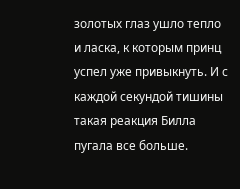золотых глаз ушло тепло и ласка, к которым принц успел уже привыкнуть. И с каждой секундой тишины такая реакция Билла пугала все больше.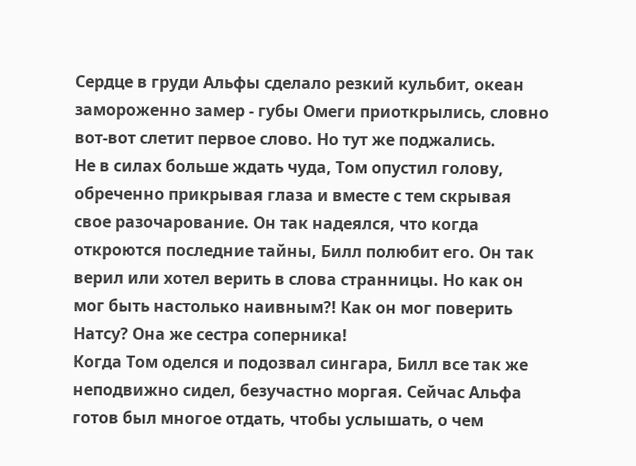Сердце в груди Альфы сделало резкий кульбит, океан замороженно замер - губы Омеги приоткрылись, словно вот-вот слетит первое слово. Но тут же поджались.
Не в силах больше ждать чуда, Том опустил голову, обреченно прикрывая глаза и вместе с тем скрывая свое разочарование. Он так надеялся, что когда откроются последние тайны, Билл полюбит его. Он так верил или хотел верить в слова странницы. Но как он мог быть настолько наивным?! Как он мог поверить Натсу? Она же сестра соперника!
Когда Том оделся и подозвал сингара, Билл все так же неподвижно сидел, безучастно моргая. Сейчас Альфа готов был многое отдать, чтобы услышать, о чем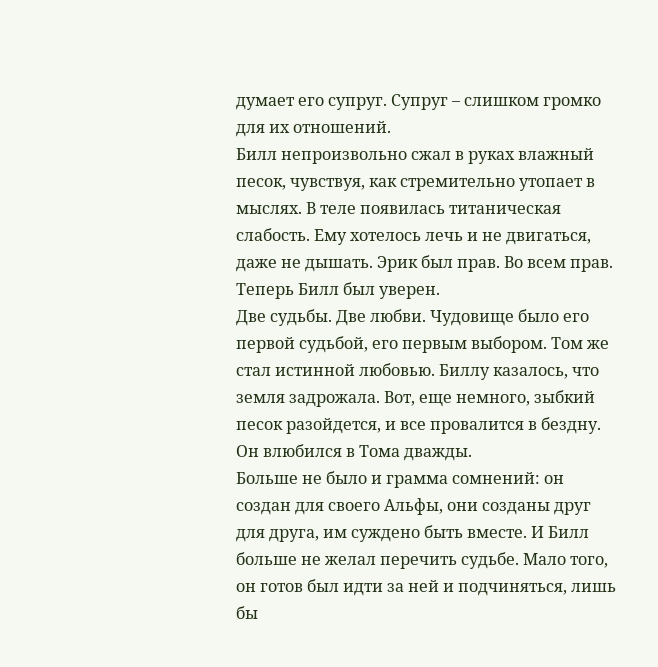думает его супруг. Супруг – слишком громко для их отношений.
Билл непроизвольно сжал в руках влажный песок, чувствуя, как стремительно утопает в мыслях. В теле появилась титаническая слабость. Ему хотелось лечь и не двигаться, даже не дышать. Эрик был прав. Во всем прав. Теперь Билл был уверен.
Две судьбы. Две любви. Чудовище было его первой судьбой, его первым выбором. Том же стал истинной любовью. Биллу казалось, что земля задрожала. Вот, еще немного, зыбкий песок разойдется, и все провалится в бездну. Он влюбился в Тома дважды.
Больше не было и грамма сомнений: он создан для своего Альфы, они созданы друг для друга, им суждено быть вместе. И Билл больше не желал перечить судьбе. Мало того, он готов был идти за ней и подчиняться, лишь бы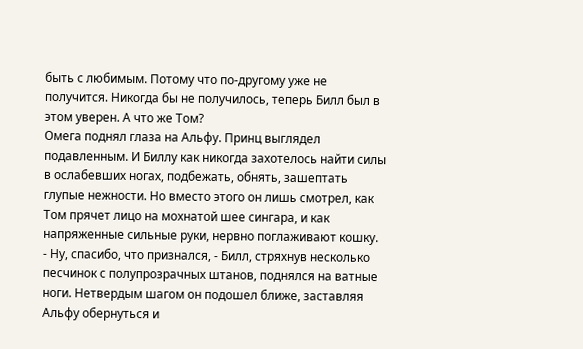быть с любимым. Потому что по-другому уже не получится. Никогда бы не получилось, теперь Билл был в этом уверен. А что же Том?
Омега поднял глаза на Альфу. Принц выглядел подавленным. И Биллу как никогда захотелось найти силы в ослабевших ногах, подбежать, обнять, зашептать глупые нежности. Но вместо этого он лишь смотрел, как Том прячет лицо на мохнатой шее сингара, и как напряженные сильные руки, нервно поглаживают кошку.
- Ну, спасибо, что признался, - Билл, стряхнув несколько песчинок с полупрозрачных штанов, поднялся на ватные ноги. Нетвердым шагом он подошел ближе, заставляя Альфу обернуться и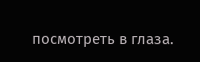посмотреть в глаза.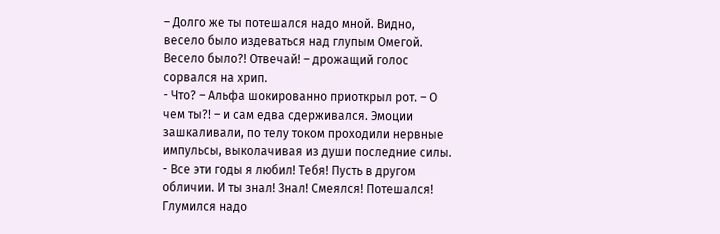– Долго же ты потешался надо мной. Видно, весело было издеваться над глупым Омегой. Весело было?! Отвечай! – дрожащий голос сорвался на хрип.
- Что? – Альфа шокированно приоткрыл рот. – О чем ты?! – и сам едва сдерживался. Эмоции зашкаливали, по телу током проходили нервные импульсы, выколачивая из души последние силы.
- Все эти годы я любил! Тебя! Пусть в другом обличии. И ты знал! Знал! Смеялся! Потешался! Глумился надо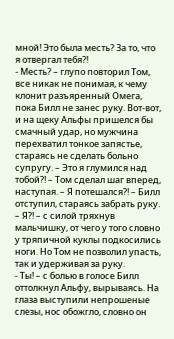мной! Это была месть? За то, что я отвергал тебя?!
- Месть? – глупо повторил Том, все никак не понимая, к чему клонит разъяренный Омега, пока Билл не занес руку. Вот-вот, и на щеку Альфы пришелся бы смачный удар, но мужчина перехватил тонкое запястье, стараясь не сделать больно супругу. – Это я глумился над тобой?! – Том сделал шаг вперед, наступая. – Я потешался?! – Билл отступил, стараясь забрать руку. – Я?! – с силой тряхнув мальчишку, от чего у того словно у тряпичной куклы подкосились ноги. Но Том не позволил упасть, так и удерживая за руку.
- Ты! – с болью в голосе Билл оттолкнул Альфу, вырываясь. На глаза выступили непрошеные слезы, нос обожгло, словно он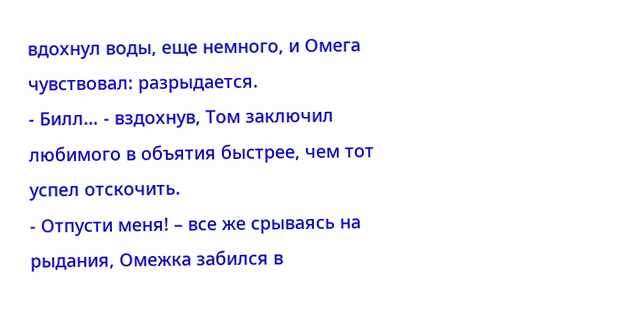вдохнул воды, еще немного, и Омега чувствовал: разрыдается.
- Билл… - вздохнув, Том заключил любимого в объятия быстрее, чем тот успел отскочить.
- Отпусти меня! – все же срываясь на рыдания, Омежка забился в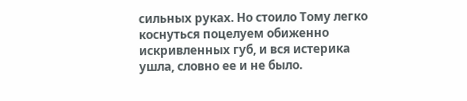сильных руках. Но стоило Тому легко коснуться поцелуем обиженно искривленных губ, и вся истерика ушла, словно ее и не было.